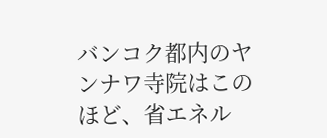バンコク都内のヤンナワ寺院はこのほど、省エネル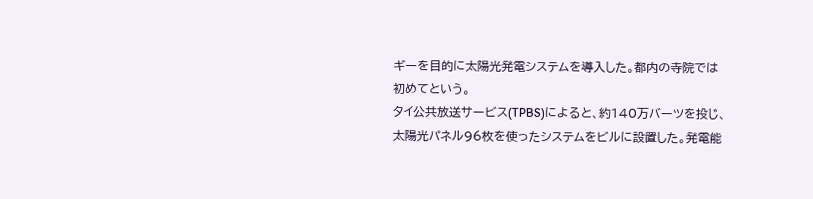ギーを目的に太陽光発電システムを導入した。都内の寺院では初めてという。
タイ公共放送サービス(TPBS)によると、約140万バーツを投じ、太陽光パネル96枚を使ったシステムをビルに設置した。発電能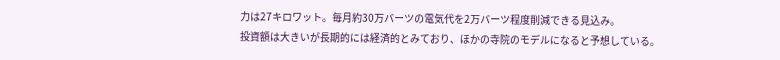力は27キロワット。毎月約30万バーツの電気代を2万バーツ程度削減できる見込み。
投資額は大きいが長期的には経済的とみており、ほかの寺院のモデルになると予想している。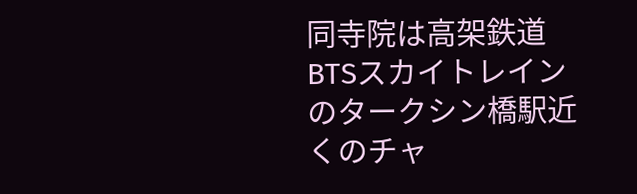同寺院は高架鉄道BTSスカイトレインのタークシン橋駅近くのチャ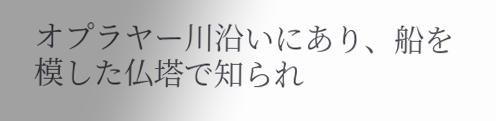オプラヤー川沿いにあり、船を模した仏塔で知られ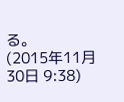る。
(2015年11月30日 9:38)